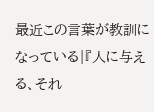最近この言葉が教訓になっている|『人に与える、それ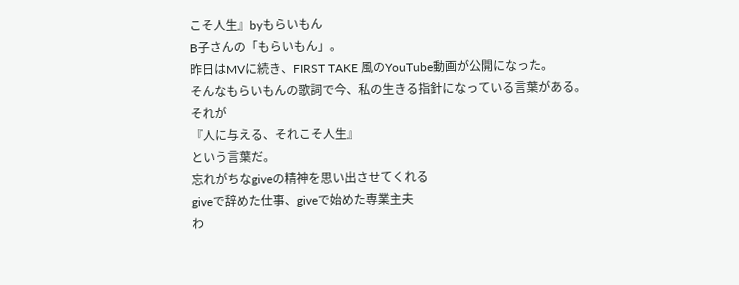こそ人生』byもらいもん
B子さんの「もらいもん」。
昨日はMVに続き、FIRST TAKE 風のYouTube動画が公開になった。
そんなもらいもんの歌詞で今、私の生きる指針になっている言葉がある。
それが
『人に与える、それこそ人生』
という言葉だ。
忘れがちなgiveの精神を思い出させてくれる
giveで辞めた仕事、giveで始めた専業主夫
わ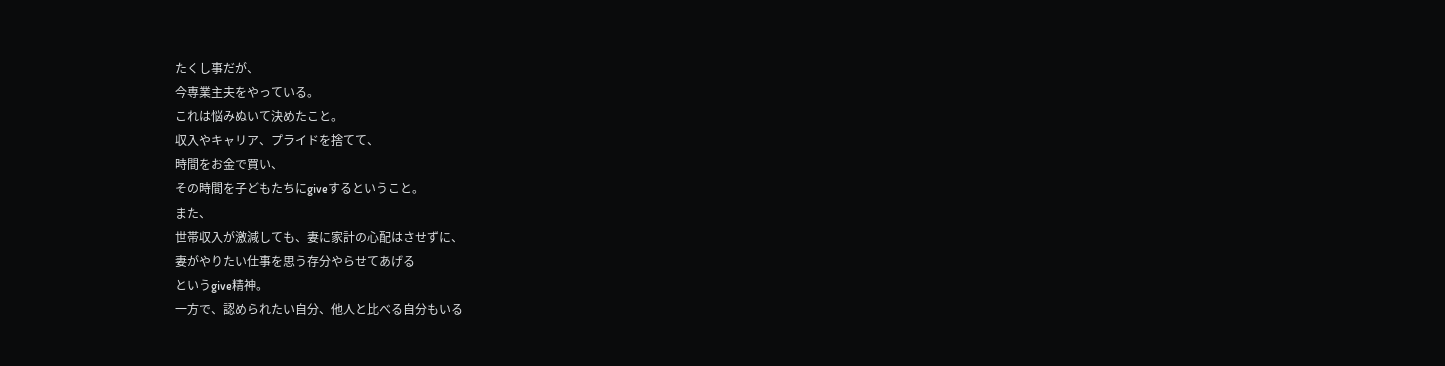たくし事だが、
今専業主夫をやっている。
これは悩みぬいて決めたこと。
収入やキャリア、プライドを捨てて、
時間をお金で買い、
その時間を子どもたちにgiveするということ。
また、
世帯収入が激減しても、妻に家計の心配はさせずに、
妻がやりたい仕事を思う存分やらせてあげる
というgive精神。
一方で、認められたい自分、他人と比べる自分もいる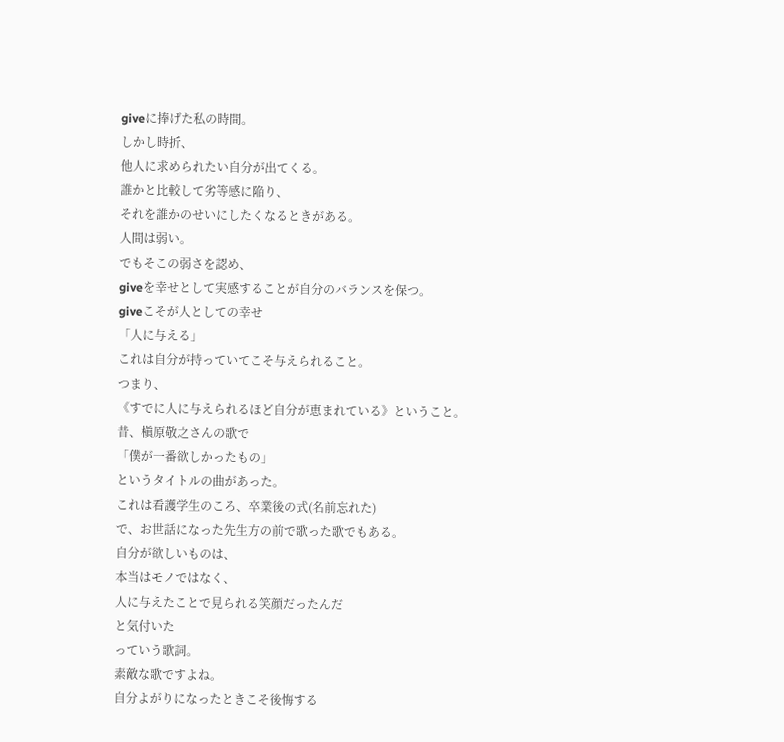giveに捧げた私の時間。
しかし時折、
他人に求められたい自分が出てくる。
誰かと比較して劣等感に陥り、
それを誰かのせいにしたくなるときがある。
人間は弱い。
でもそこの弱さを認め、
giveを幸せとして実感することが自分のバランスを保つ。
giveこそが人としての幸せ
「人に与える」
これは自分が持っていてこそ与えられること。
つまり、
《すでに人に与えられるほど自分が恵まれている》ということ。
昔、槇原敬之さんの歌で
「僕が一番欲しかったもの」
というタイトルの曲があった。
これは看護学生のころ、卒業後の式(名前忘れた)
で、お世話になった先生方の前で歌った歌でもある。
自分が欲しいものは、
本当はモノではなく、
人に与えたことで見られる笑顔だったんだ
と気付いた
っていう歌詞。
素敵な歌ですよね。
自分よがりになったときこそ後悔する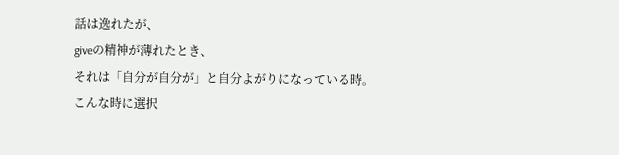話は逸れたが、
giveの精神が薄れたとき、
それは「自分が自分が」と自分よがりになっている時。
こんな時に選択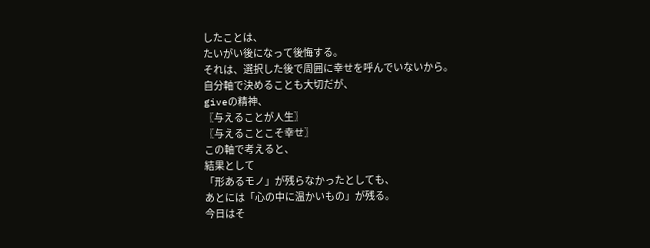したことは、
たいがい後になって後悔する。
それは、選択した後で周囲に幸せを呼んでいないから。
自分軸で決めることも大切だが、
giveの精神、
〖与えることが人生〗
〖与えることこそ幸せ〗
この軸で考えると、
結果として
「形あるモノ」が残らなかったとしても、
あとには「心の中に温かいもの」が残る。
今日はそ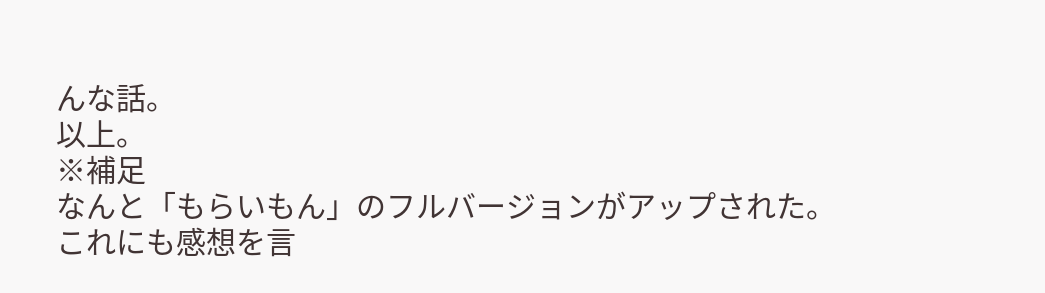んな話。
以上。
※補足
なんと「もらいもん」のフルバージョンがアップされた。
これにも感想を言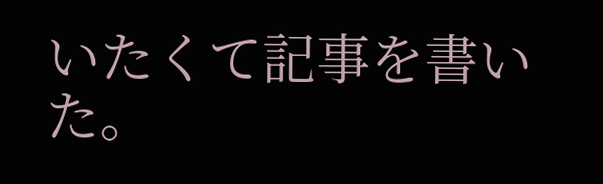いたくて記事を書いた。